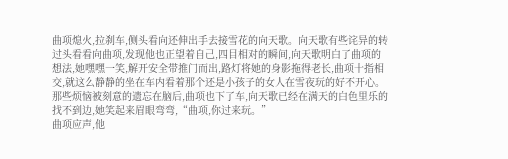曲项熄火,拉刹车,侧头看向还伸出手去接雪花的向天歌。向天歌有些诧异的转过头看看向曲项,发现他也正望着自己,四目相对的瞬间,向天歌明白了曲项的想法,她嘿嘿一笑,解开安全带推门而出,路灯将她的身影拖得老长,曲项十指相交,就这么静静的坐在车内看着那个还是小孩子的女人在雪夜玩的好不开心。
那些烦恼被刻意的遗忘在脑后,曲项也下了车,向天歌已经在满天的白色里乐的找不到边,她笑起来眉眼弯弯,“曲项,你过来玩。”
曲项应声,他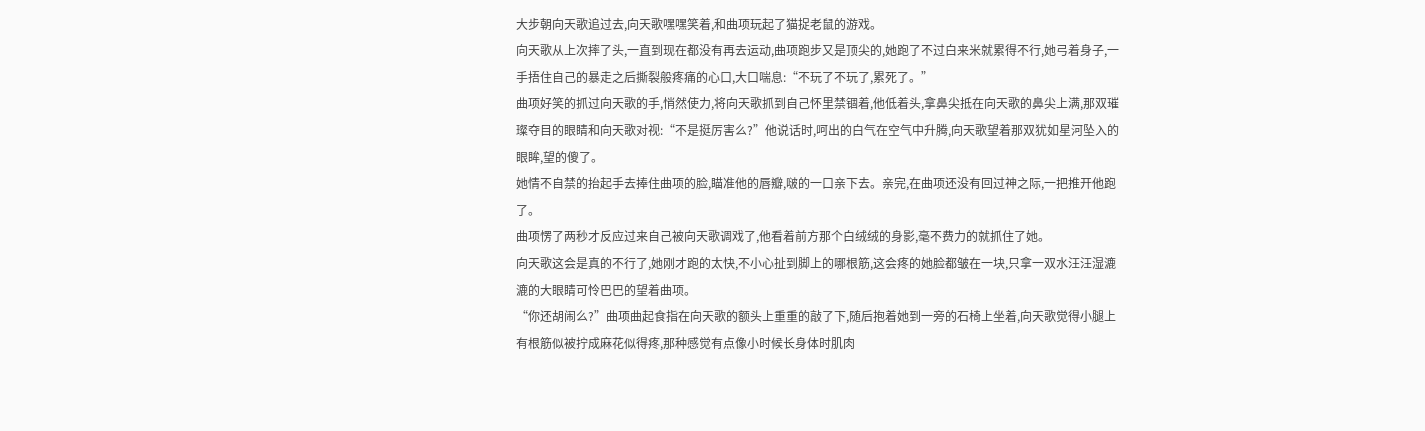大步朝向天歌追过去,向天歌嘿嘿笑着,和曲项玩起了猫捉老鼠的游戏。
向天歌从上次摔了头,一直到现在都没有再去运动,曲项跑步又是顶尖的,她跑了不过白来米就累得不行,她弓着身子,一手捂住自己的暴走之后撕裂般疼痛的心口,大口喘息:“不玩了不玩了,累死了。”
曲项好笑的抓过向天歌的手,悄然使力,将向天歌抓到自己怀里禁锢着,他低着头,拿鼻尖抵在向天歌的鼻尖上满,那双璀璨夺目的眼睛和向天歌对视:“不是挺厉害么?”他说话时,呵出的白气在空气中升腾,向天歌望着那双犹如星河坠入的眼眸,望的傻了。
她情不自禁的抬起手去捧住曲项的脸,瞄准他的唇瓣,啵的一口亲下去。亲完,在曲项还没有回过神之际,一把推开他跑了。
曲项愣了两秒才反应过来自己被向天歌调戏了,他看着前方那个白绒绒的身影,毫不费力的就抓住了她。
向天歌这会是真的不行了,她刚才跑的太快,不小心扯到脚上的哪根筋,这会疼的她脸都皱在一块,只拿一双水汪汪湿漉漉的大眼睛可怜巴巴的望着曲项。
“你还胡闹么?”曲项曲起食指在向天歌的额头上重重的敲了下,随后抱着她到一旁的石椅上坐着,向天歌觉得小腿上有根筋似被拧成麻花似得疼,那种感觉有点像小时候长身体时肌肉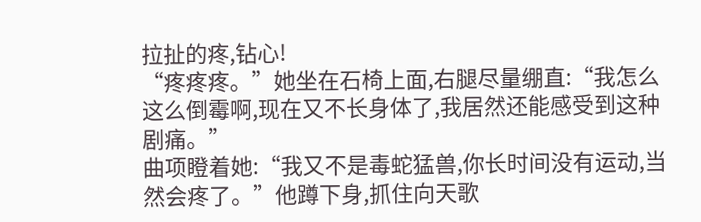拉扯的疼,钻心!
“疼疼疼。”她坐在石椅上面,右腿尽量绷直:“我怎么这么倒霉啊,现在又不长身体了,我居然还能感受到这种剧痛。”
曲项瞪着她:“我又不是毒蛇猛兽,你长时间没有运动,当然会疼了。”他蹲下身,抓住向天歌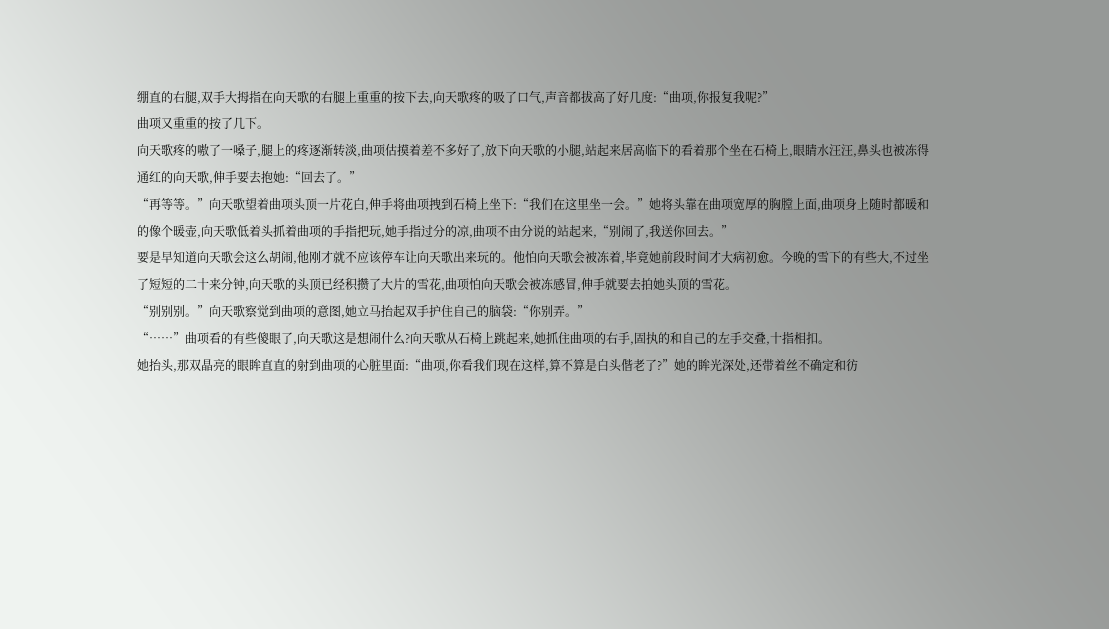绷直的右腿,双手大拇指在向天歌的右腿上重重的按下去,向天歌疼的吸了口气,声音都拔高了好几度:“曲项,你报复我呢?”
曲项又重重的按了几下。
向天歌疼的嗷了一嗓子,腿上的疼逐渐转淡,曲项估摸着差不多好了,放下向天歌的小腿,站起来居高临下的看着那个坐在石椅上,眼睛水汪汪,鼻头也被冻得通红的向天歌,伸手要去抱她:“回去了。”
“再等等。”向天歌望着曲项头顶一片花白,伸手将曲项拽到石椅上坐下:“我们在这里坐一会。”她将头靠在曲项宽厚的胸膛上面,曲项身上随时都暖和的像个暖壶,向天歌低着头抓着曲项的手指把玩,她手指过分的凉,曲项不由分说的站起来,“别闹了,我送你回去。”
要是早知道向天歌会这么胡闹,他刚才就不应该停车让向天歌出来玩的。他怕向天歌会被冻着,毕竟她前段时间才大病初愈。今晚的雪下的有些大,不过坐了短短的二十来分钟,向天歌的头顶已经积攒了大片的雪花,曲项怕向天歌会被冻感冒,伸手就要去拍她头顶的雪花。
“别别别。”向天歌察觉到曲项的意图,她立马抬起双手护住自己的脑袋:“你别弄。”
“……”曲项看的有些傻眼了,向天歌这是想闹什么?向天歌从石椅上跳起来,她抓住曲项的右手,固执的和自己的左手交叠,十指相扣。
她抬头,那双晶亮的眼眸直直的射到曲项的心脏里面:“曲项,你看我们现在这样,算不算是白头偕老了?”她的眸光深处,还带着丝不确定和彷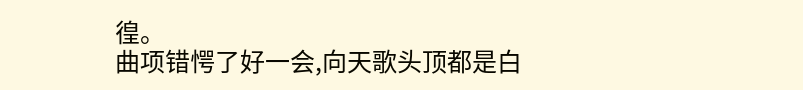徨。
曲项错愕了好一会,向天歌头顶都是白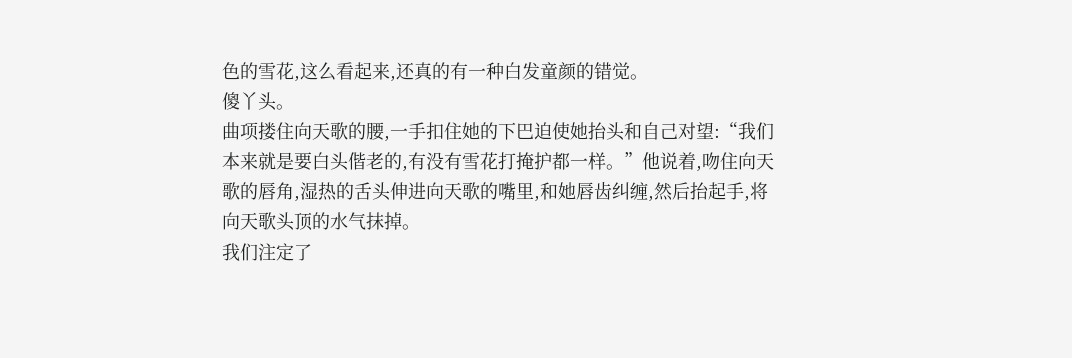色的雪花,这么看起来,还真的有一种白发童颜的错觉。
傻丫头。
曲项搂住向天歌的腰,一手扣住她的下巴迫使她抬头和自己对望:“我们本来就是要白头偕老的,有没有雪花打掩护都一样。”他说着,吻住向天歌的唇角,湿热的舌头伸进向天歌的嘴里,和她唇齿纠缠,然后抬起手,将向天歌头顶的水气抹掉。
我们注定了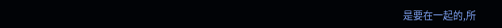是要在一起的,所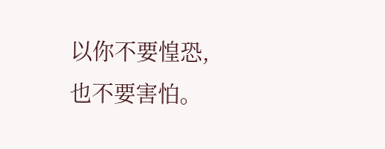以你不要惶恐,也不要害怕。